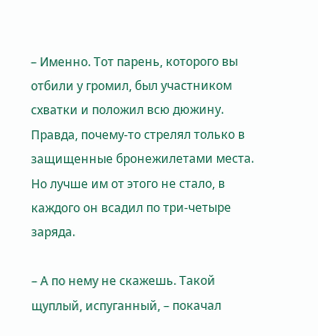– Именно. Тот парень, которого вы отбили у громил, был участником схватки и положил всю дюжину. Правда, почему-то стрелял только в защищенные бронежилетами места. Но лучше им от этого не стало, в каждого он всадил по три-четыре заряда.

– А по нему не скажешь. Такой щуплый, испуганный, – покачал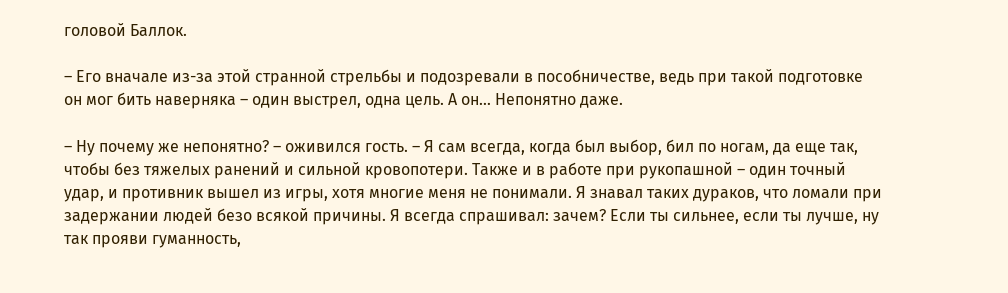головой Баллок.

– Его вначале из-за этой странной стрельбы и подозревали в пособничестве, ведь при такой подготовке он мог бить наверняка – один выстрел, одна цель. А он… Непонятно даже.

– Ну почему же непонятно? – оживился гость. – Я сам всегда, когда был выбор, бил по ногам, да еще так, чтобы без тяжелых ранений и сильной кровопотери. Также и в работе при рукопашной – один точный удар, и противник вышел из игры, хотя многие меня не понимали. Я знавал таких дураков, что ломали при задержании людей безо всякой причины. Я всегда спрашивал: зачем? Если ты сильнее, если ты лучше, ну так прояви гуманность,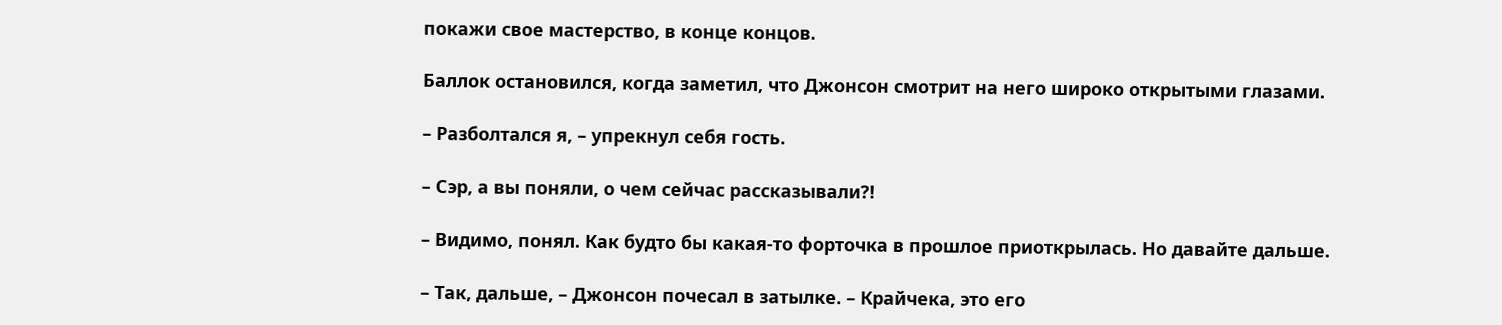покажи свое мастерство, в конце концов.

Баллок остановился, когда заметил, что Джонсон смотрит на него широко открытыми глазами.

– Разболтался я, – упрекнул себя гость.

– Сэр, а вы поняли, о чем сейчас рассказывали?!

– Видимо, понял. Как будто бы какая-то форточка в прошлое приоткрылась. Но давайте дальше.

– Так, дальше, – Джонсон почесал в затылке. – Крайчека, это его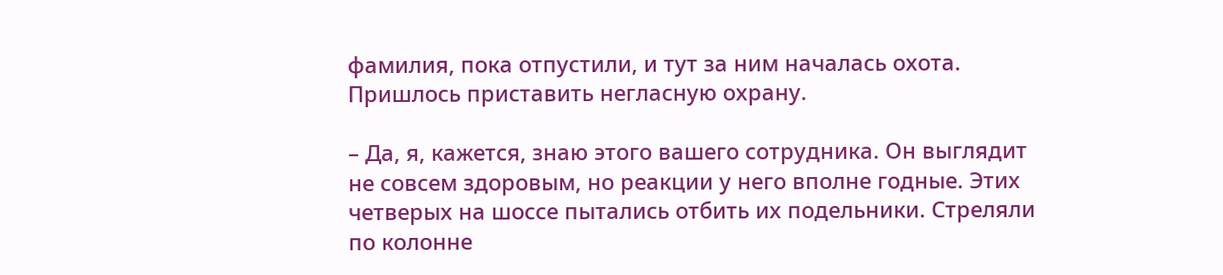фамилия, пока отпустили, и тут за ним началась охота. Пришлось приставить негласную охрану.

– Да, я, кажется, знаю этого вашего сотрудника. Он выглядит не совсем здоровым, но реакции у него вполне годные. Этих четверых на шоссе пытались отбить их подельники. Стреляли по колонне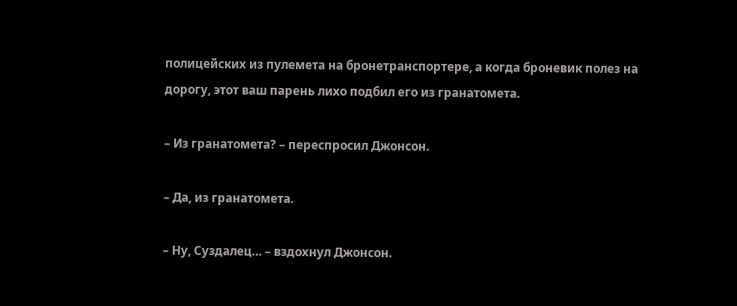полицейских из пулемета на бронетранспортере, а когда броневик полез на дорогу, этот ваш парень лихо подбил его из гранатомета.

– Из гранатомета? – переспросил Джонсон.

– Да, из гранатомета.

– Ну, Суздалец… – вздохнул Джонсон.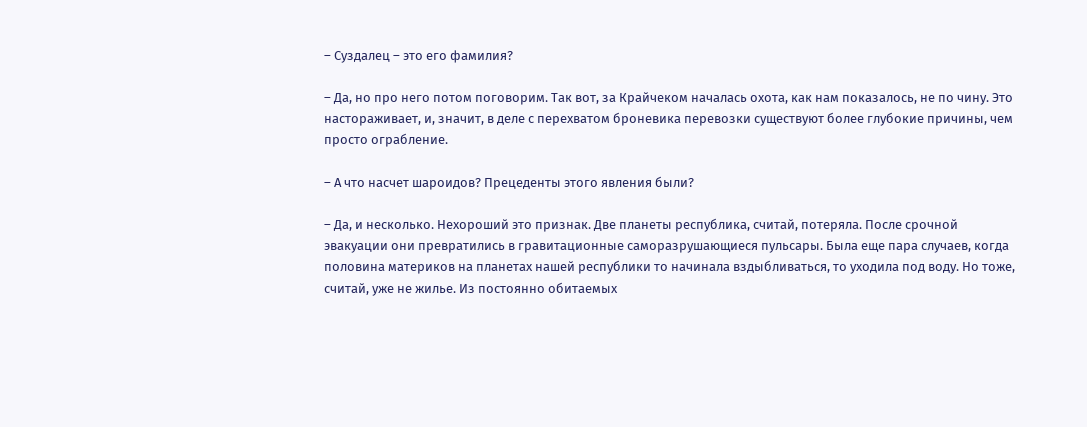– Суздалец – это его фамилия?

– Да, но про него потом поговорим. Так вот, за Крайчеком началась охота, как нам показалось, не по чину. Это настораживает, и, значит, в деле с перехватом броневика перевозки существуют более глубокие причины, чем просто ограбление.

– А что насчет шароидов? Прецеденты этого явления были?

– Да, и несколько. Нехороший это признак. Две планеты республика, считай, потеряла. После срочной эвакуации они превратились в гравитационные саморазрушающиеся пульсары. Была еще пара случаев, когда половина материков на планетах нашей республики то начинала вздыбливаться, то уходила под воду. Но тоже, считай, уже не жилье. Из постоянно обитаемых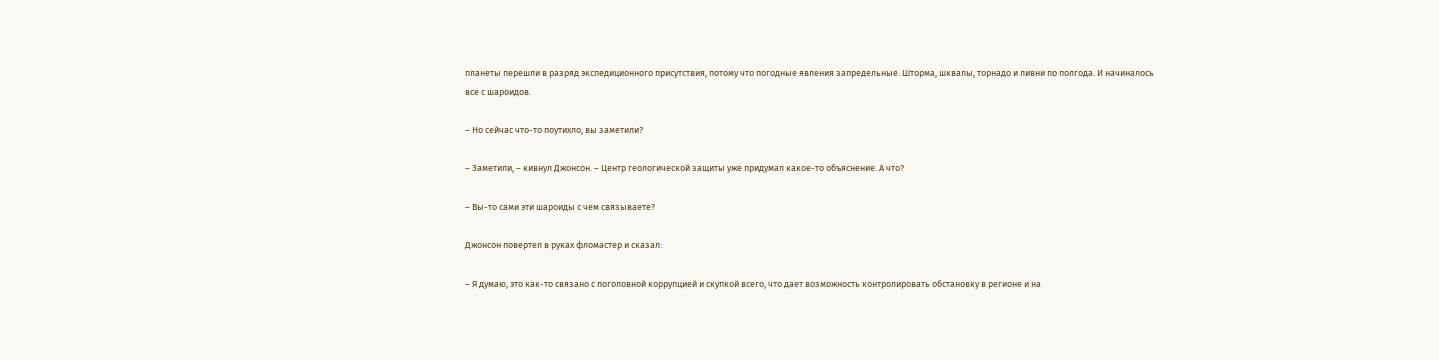планеты перешли в разряд экспедиционного присутствия, потому что погодные явления запредельные. Шторма, шквалы, торнадо и ливни по полгода. И начиналось все с шароидов.

– Но сейчас что-то поутихло, вы заметили?

– Заметили, – кивнул Джонсон. – Центр геологической защиты уже придумал какое-то объяснение. А что?

– Вы-то сами эти шароиды с чем связываете?

Джонсон повертел в руках фломастер и сказал:

– Я думаю, это как-то связано с поголовной коррупцией и скупкой всего, что дает возможность контролировать обстановку в регионе и на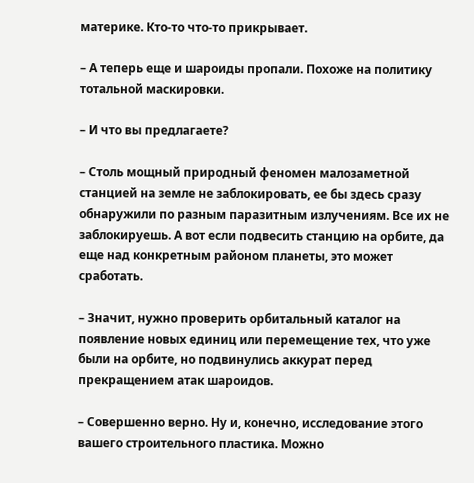материке. Кто-то что-то прикрывает.

– А теперь еще и шароиды пропали. Похоже на политику тотальной маскировки.

– И что вы предлагаете?

– Столь мощный природный феномен малозаметной станцией на земле не заблокировать, ее бы здесь сразу обнаружили по разным паразитным излучениям. Все их не заблокируешь. А вот если подвесить станцию на орбите, да еще над конкретным районом планеты, это может сработать.

– Значит, нужно проверить орбитальный каталог на появление новых единиц или перемещение тех, что уже были на орбите, но подвинулись аккурат перед прекращением атак шароидов.

– Совершенно верно. Ну и, конечно, исследование этого вашего строительного пластика. Можно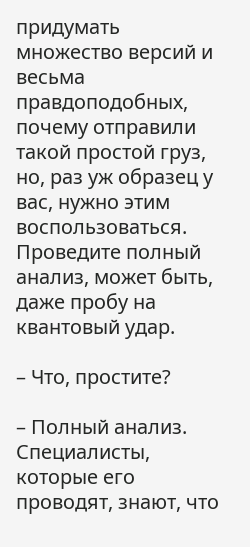придумать множество версий и весьма правдоподобных, почему отправили такой простой груз, но, раз уж образец у вас, нужно этим воспользоваться. Проведите полный анализ, может быть, даже пробу на квантовый удар.

– Что, простите?

– Полный анализ. Специалисты, которые его проводят, знают, что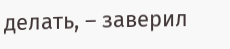делать, – заверил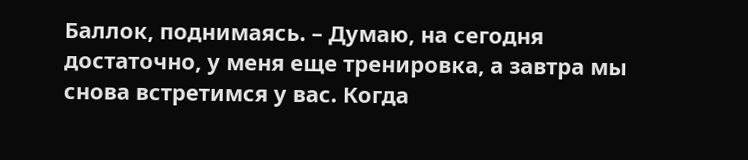Баллок, поднимаясь. – Думаю, на сегодня достаточно, у меня еще тренировка, а завтра мы снова встретимся у вас. Когда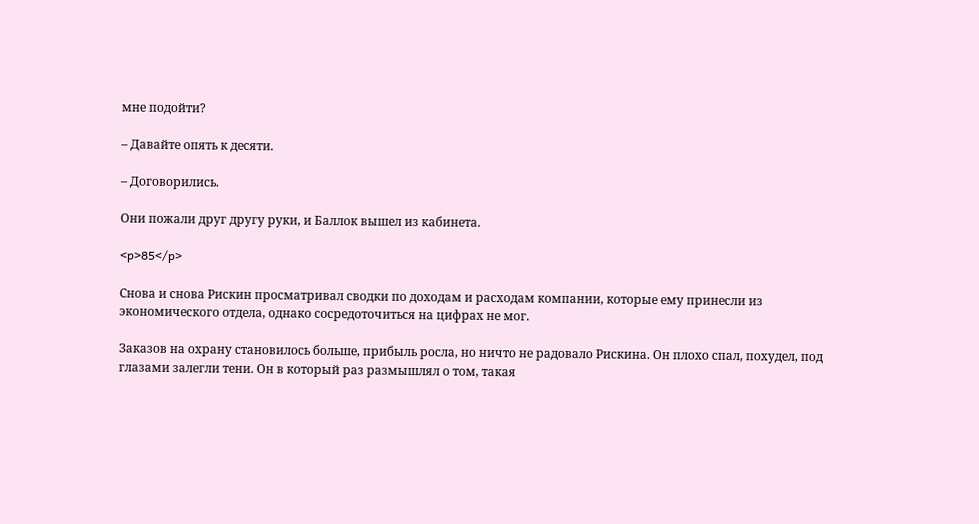мне подойти?

– Давайте опять к десяти.

– Договорились.

Они пожали друг другу руки, и Баллок вышел из кабинета.

<p>85</p>

Снова и снова Рискин просматривал сводки по доходам и расходам компании, которые ему принесли из экономического отдела, однако сосредоточиться на цифрах не мог.

Заказов на охрану становилось больше, прибыль росла, но ничто не радовало Рискина. Он плохо спал, похудел, под глазами залегли тени. Он в который раз размышлял о том, такая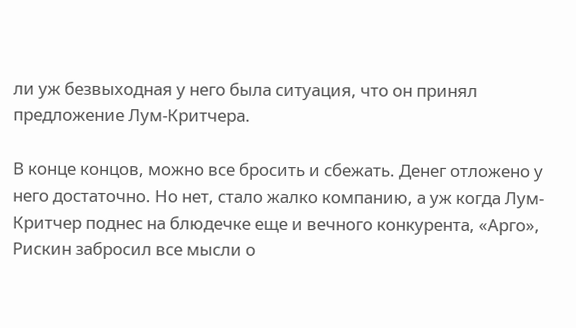ли уж безвыходная у него была ситуация, что он принял предложение Лум-Критчера.

В конце концов, можно все бросить и сбежать. Денег отложено у него достаточно. Но нет, стало жалко компанию, а уж когда Лум-Критчер поднес на блюдечке еще и вечного конкурента, «Арго», Рискин забросил все мысли о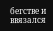бегстве и ввязался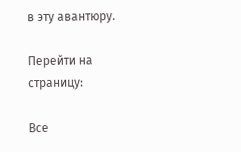в эту авантюру.

Перейти на страницу:

Все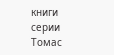книги серии Томас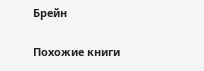Брейн

Похожие книги